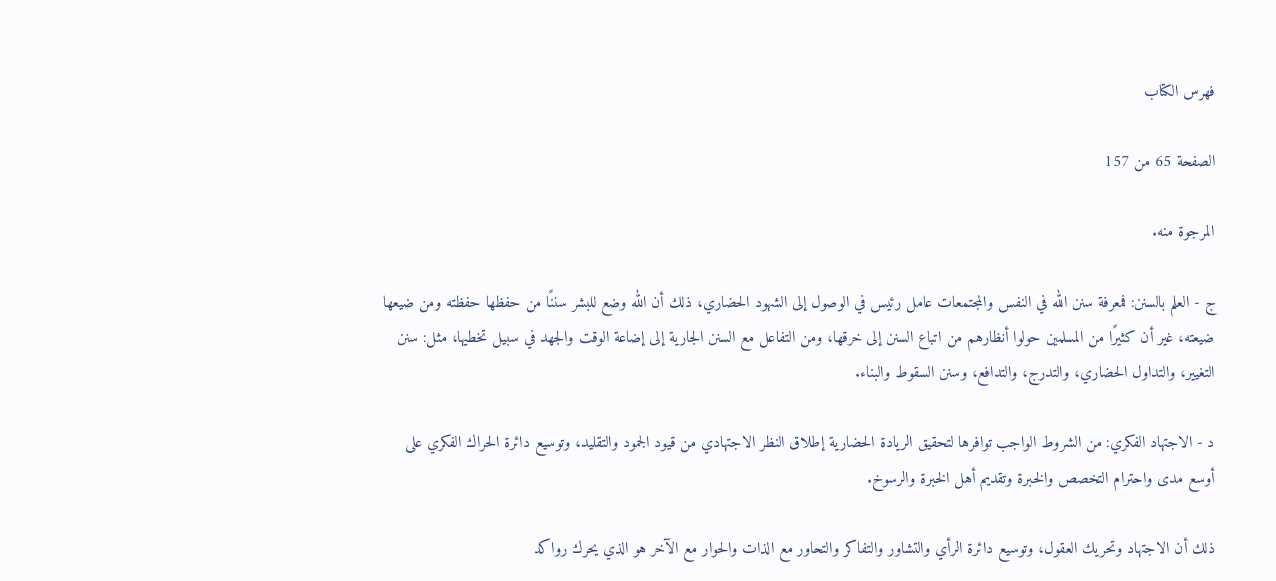فهرس الكتاب

الصفحة 65 من 157

المرجوة منه.

ج - العلم بالسنن: فمعرفة سنن الله في النفس والمجتمعات عامل رئيس في الوصول إلى الشهود الحضاري، ذلك أن الله وضع للبشر سننًا من حفظها حفظته ومن ضيعها ضيعته، غير أن كثيرًا من المسلمين حولوا أنظارهم من اتباع السنن إلى خرقها، ومن التفاعل مع السنن الجارية إلى إضاعة الوقت والجهد في سبيل تخطيها، مثل: سنن التغيير، والتداول الحضاري، والتدرج، والتدافع، وسنن السقوط والبناء.

د - الاجتهاد الفكري: من الشروط الواجب توافرها لتحقيق الريادة الحضارية إطلاق النظر الاجتهادي من قيود الجمود والتقليد، وتوسيع دائرة الحراك الفكري على أوسع مدى واحترام التخصص والخبرة وتقديم أهل الخبرة والرسوخ.

ذلك أن الاجتهاد وتحريك العقول، وتوسيع دائرة الرأي والتشاور والتفاكر والتحاور مع الذات والحوار مع الآخر هو الذي يحرك رواكد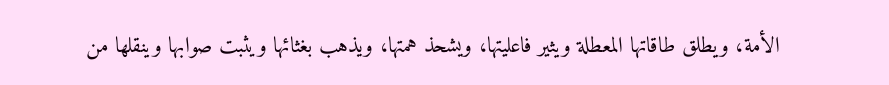الأمة، ويطلق طاقاتها المعطلة ويثير فاعليتها، ويشحذ همتها، ويذهب بغثائها ويثبت صوابها وينقلها من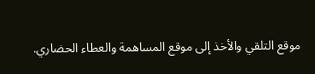موقع التلقي والأخذ إلى موقع المساهمة والعطاء الحضاري.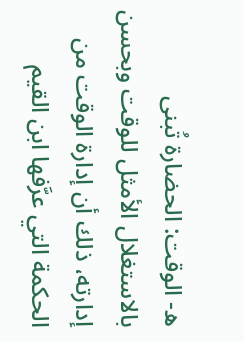ه- الوقت: الحضارة تُبنى بالاستغلال الأمثل للوقت وبحسن إدارته، ذلك أن إدارة الوقت من الحكمة التي عرَّفها ابن القيم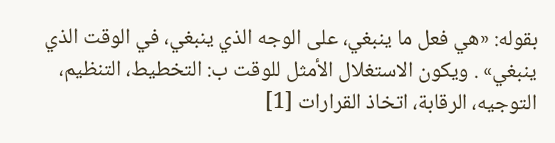بقوله: «هي فعل ما ينبغي، على الوجه الذي ينبغي، في الوقت الذي ينبغي» . ويكون الاستغلال الأمثل للوقت ب: التخطيط، التنظيم، التوجيه، الرقابة، اتخاذ القرارات [1]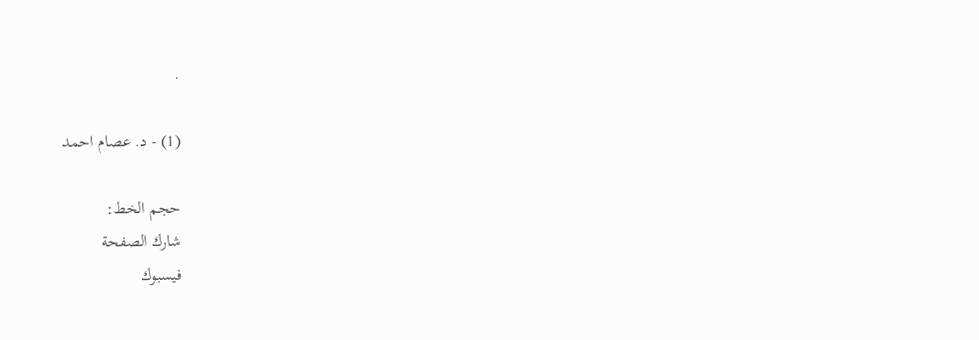.

(1) - د. عصام احمد

حجم الخط:
شارك الصفحة
فيسبوك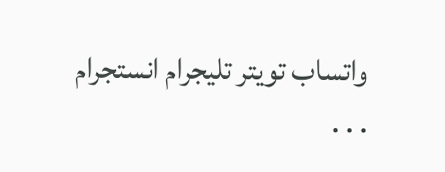واتساب تويتر تليجرام انستجرام
. . .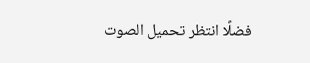فضلًا انتظر تحميل الصوت